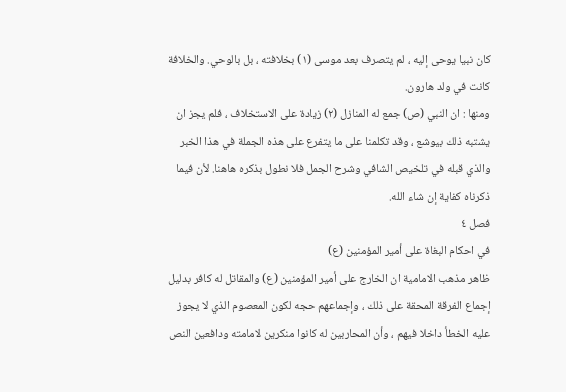كان نبيا يوحى إليه ، لم يتصرف بعد موسى (١) بخلافته ، بل بالوحي. والخلافة كانت في ولد هارون.
ومنها : ان النبي (ص) جمع له المنازل (٢) زيادة على الاستخلاف ، فلم يجز ان يشتبه ذلك بيوشع ، وقد تكلمنا على ما يتفرع على هذه الجملة في هذا الخبر والذي قبله في تلخيص الشافي وشرح الجمل فلا نطول بذكره هاهنا. لأن فيما ذكرناه كفاية إن شاء الله.
فصل ٤
في احكام البغاة على أمير المؤمنين (ع)
ظاهر مذهب الامامية ان الخارج على أمير المؤمنين (ع) والمقاتل له كافر بدليل إجماع الفرقة المحقة على ذلك ، وإجماعهم حجه لكون المعصوم الذي لا يجوز عليه الخطأ داخلا فيهم ، وأن المحاربين له كانوا منكرين لامامته ودافعين النص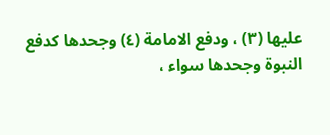عليها (٣) ، ودفع الامامة (٤) وجحدها كدفع النبوة وجحدها سواء ،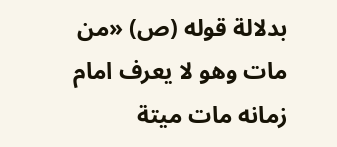بدلالة قوله (ص) «من مات وهو لا يعرف امام زمانه مات ميتة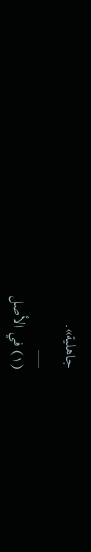جاهلية».
___
(١) في الأصل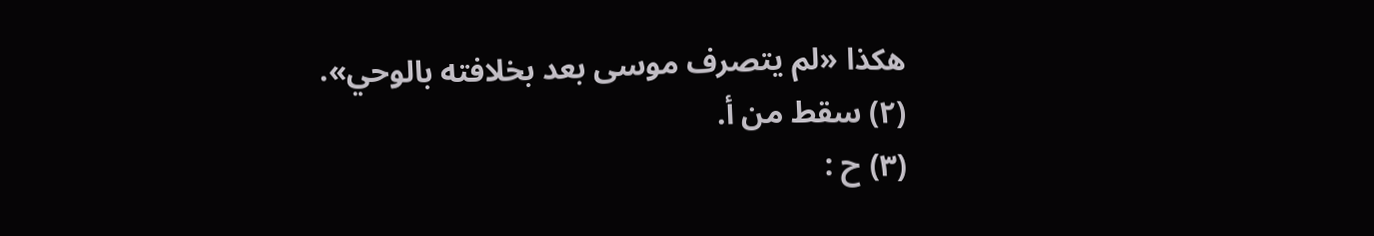هكذا «لم يتصرف موسى بعد بخلافته بالوحي».
(٢) سقط من أ.
(٣) ح :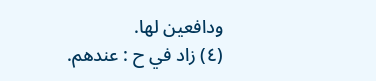ودافعين لها.
(٤) زاد في ح : عندهم.